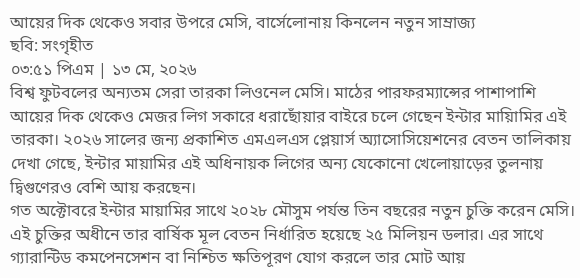আয়ের দিক থেকেও সবার উপরে মেসি, বার্সেলোনায় কিনলেন নতুন সাম্রাজ্য
ছবি: সংগৃহীত
০৩:৫১ পিএম | ১৩ মে, ২০২৬
বিশ্ব ফুটবলের অন্যতম সেরা তারকা লিওনেল মেসি। মাঠের পারফরম্যান্সের পাশাপাশি আয়ের দিক থেকেও মেজর লিগ সকারে ধরাছোঁয়ার বাইরে চলে গেছেন ইন্টার মায়িামির এই তারকা। ২০২৬ সালের জন্য প্রকাশিত এমএলএস প্লেয়ার্স অ্যাসোসিয়েশনের বেতন তালিকায় দেখা গেছে, ইন্টার মায়ামির এই অধিনায়ক লিগের অন্য যেকোনো খেলোয়াড়ের তুলনায় দ্বিগুণেরও বেশি আয় করছেন।
গত অক্টোবরে ইন্টার মায়ামির সাথে ২০২৮ মৌসুম পর্যন্ত তিন বছরের নতুন চুক্তি করেন মেসি। এই চুক্তির অধীনে তার বার্ষিক মূল বেতন নির্ধারিত হয়েছে ২৫ মিলিয়ন ডলার। এর সাথে গ্যারান্টিড কমপেনসেশন বা নিশ্চিত ক্ষতিপূরণ যোগ করলে তার মোট আয়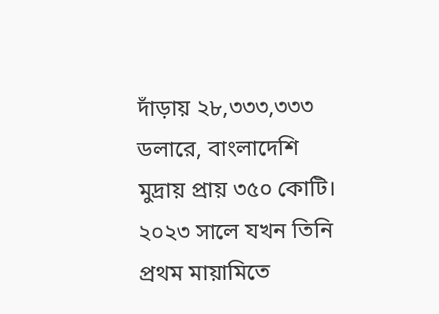দাঁড়ায় ২৮,৩৩৩,৩৩৩ ডলারে, বাংলাদেশি মুদ্রায় প্রায় ৩৫০ কোটি। ২০২৩ সালে যখন তিনি প্রথম মায়ামিতে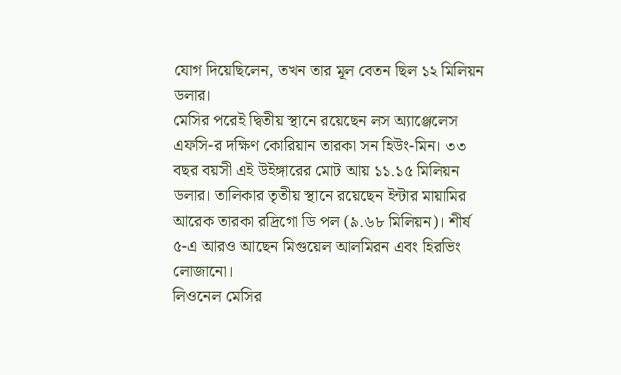যোগ দিয়েছিলেন, তখন তার মূল বেতন ছিল ১২ মিলিয়ন ডলার।
মেসির পরেই দ্বিতীয় স্থানে রয়েছেন লস অ্যাঞ্জেলেস এফসি-র দক্ষিণ কোরিয়ান তারকা সন হিউং-মিন। ৩৩ বছর বয়সী এই উইঙ্গারের মোট আয় ১১.১৫ মিলিয়ন ডলার। তালিকার তৃতীয় স্থানে রয়েছেন ইন্টার মায়ামির আরেক তারকা রদ্রিগো ডি পল (৯.৬৮ মিলিয়ন)। শীর্ষ ৫-এ আরও আছেন মিগুয়েল আলমিরন এবং হিরভিং লোজানো।
লিওনেল মেসির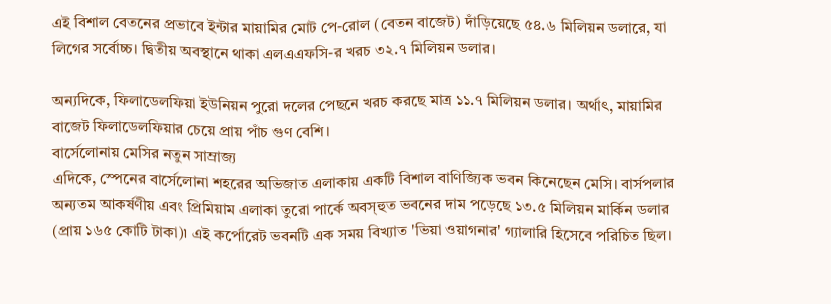এই বিশাল বেতনের প্রভাবে ইন্টার মায়ামির মোট পে-রোল (বেতন বাজেট) দাঁড়িয়েছে ৫৪.৬ মিলিয়ন ডলারে, যা লিগের সর্বোচ্চ। দ্বিতীয় অবস্থানে থাকা এলএএফসি-র খরচ ৩২.৭ মিলিয়ন ডলার।

অন্যদিকে, ফিলাডেলফিয়া ইউনিয়ন পুরো দলের পেছনে খরচ করছে মাত্র ১১.৭ মিলিয়ন ডলার। অর্থাৎ, মায়ামির বাজেট ফিলাডেলফিয়ার চেয়ে প্রায় পাঁচ গুণ বেশি।
বার্সেলোনায় মেসির নতুন সাম্রাজ্য
এদিকে, স্পেনের বার্সেলোনা শহরের অভিজাত এলাকায় একটি বিশাল বাণিজ্যিক ভবন কিনেছেন মেসি। বার্সপলার অন্যতম আকর্ষণীয় এবং প্রিমিয়াম এলাকা তুরো পার্কে অবস্হুত ভবনের দাম পড়েছে ১৩.৫ মিলিয়ন মার্কিন ডলার (প্রায় ১৬৫ কোটি টাকা)৷ এই কর্পোরেট ভবনটি এক সময় বিখ্যাত 'ভিয়া ওয়াগনার' গ্যালারি হিসেবে পরিচিত ছিল।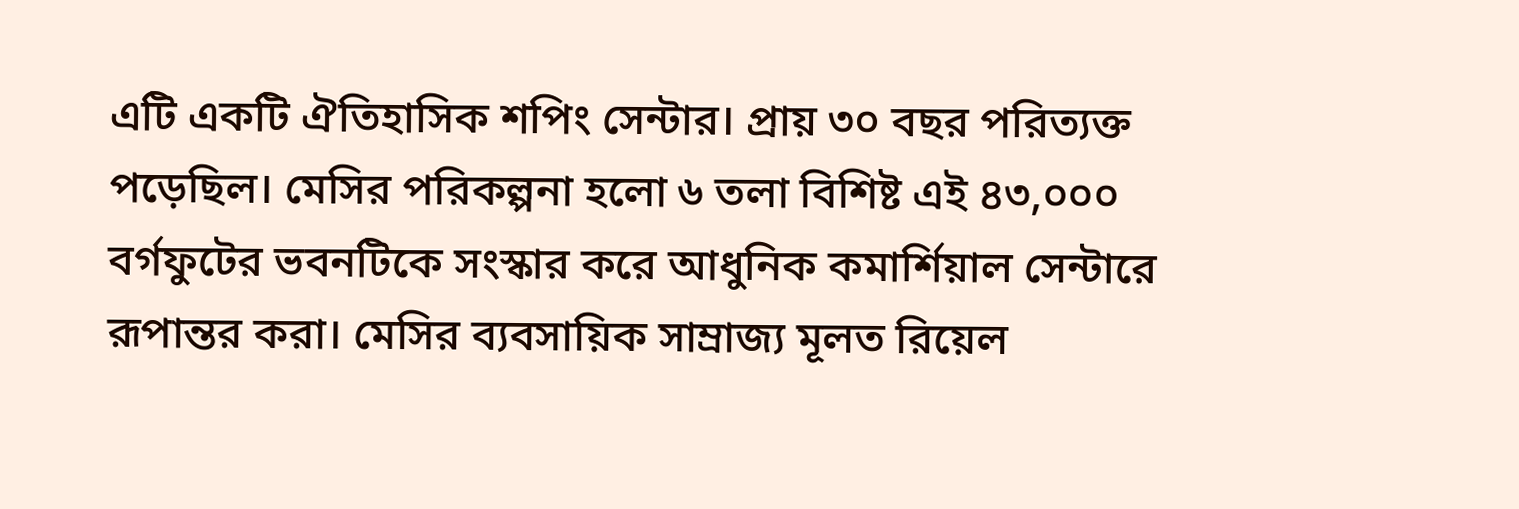এটি একটি ঐতিহাসিক শপিং সেন্টার। প্রায় ৩০ বছর পরিত্যক্ত পড়েছিল। মেসির পরিকল্পনা হলো ৬ তলা বিশিষ্ট এই ৪৩,০০০ বর্গফুটের ভবনটিকে সংস্কার করে আধুনিক কমার্শিয়াল সেন্টারে রূপান্তর করা। মেসির ব্যবসায়িক সাম্রাজ্য মূলত রিয়েল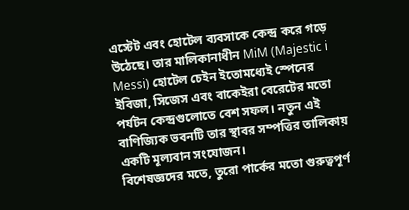এস্টেট এবং হোটেল ব্যবসাকে কেন্দ্র করে গড়ে উঠেছে। তার মালিকানাধীন MiM (Majestic i Messi) হোটেল চেইন ইতোমধ্যেই স্পেনের ইবিজা, সিজেস এবং বাকেইরা বেরেটের মতো পর্যটন কেন্দ্রগুলোতে বেশ সফল। নতুন এই বাণিজ্যিক ভবনটি তার স্থাবর সম্পত্তির তালিকায় একটি মূল্যবান সংযোজন।
বিশেষজ্ঞদের মতে, তুরো পার্কের মতো গুরুত্বপূর্ণ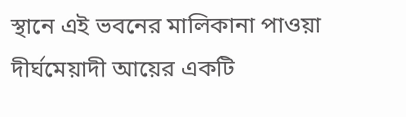স্থানে এই ভবনের মালিকানা পাওয়া দীর্ঘমেয়াদী আয়ের একটি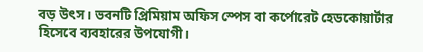বড় উৎস। ভবনটি প্রিমিয়াম অফিস স্পেস বা কর্পোরেট হেডকোয়ার্টার হিসেবে ব্যবহারের উপযোগী।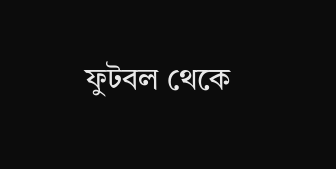ফুটবল থেকে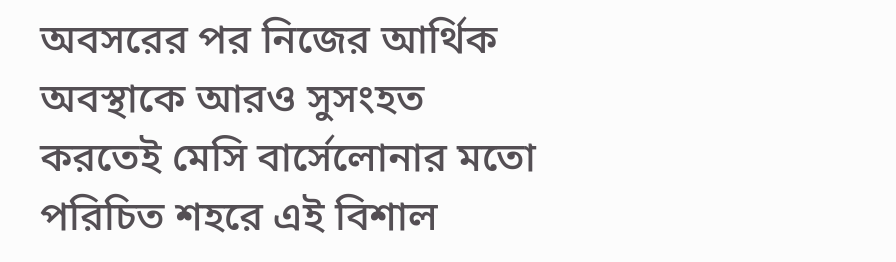অবসরের পর নিজের আর্থিক অবস্থাকে আরও সুসংহত করতেই মেসি বার্সেলোনার মতো পরিচিত শহরে এই বিশাল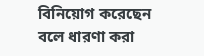বিনিয়োগ করেছেন বলে ধারণা করা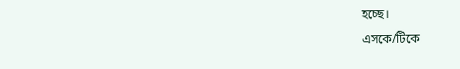হচ্ছে।
এসকে/টিকে